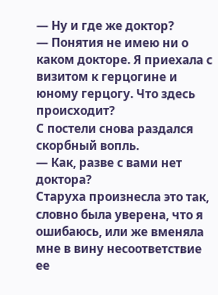— Ну и где же доктор?
— Понятия не имею ни о каком докторе. Я приехала с визитом к герцогине и юному герцогу. Что здесь происходит?
С постели снова раздался скорбный вопль.
— Как, разве с вами нет доктора?
Старуха произнесла это так, словно была уверена, что я ошибаюсь, или же вменяла мне в вину несоответствие ее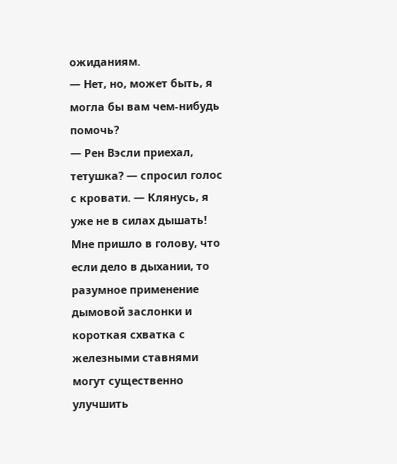ожиданиям.
— Нет, но, может быть, я могла бы вам чем-нибудь помочь?
— Рен Вэсли приехал, тетушка? — спросил голос с кровати. — Клянусь, я уже не в силах дышать!
Мне пришло в голову, что если дело в дыхании, то разумное применение дымовой заслонки и короткая схватка с железными ставнями могут существенно улучшить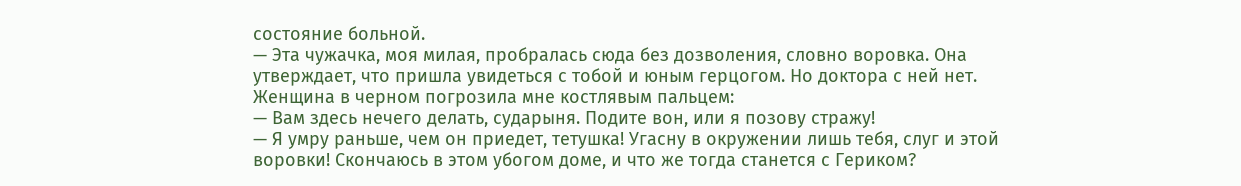состояние больной.
— Эта чужачка, моя милая, пробралась сюда без дозволения, словно воровка. Она утверждает, что пришла увидеться с тобой и юным герцогом. Но доктора с ней нет.
Женщина в черном погрозила мне костлявым пальцем:
— Вам здесь нечего делать, сударыня. Подите вон, или я позову стражу!
— Я умру раньше, чем он приедет, тетушка! Угасну в окружении лишь тебя, слуг и этой воровки! Скончаюсь в этом убогом доме, и что же тогда станется с Гериком?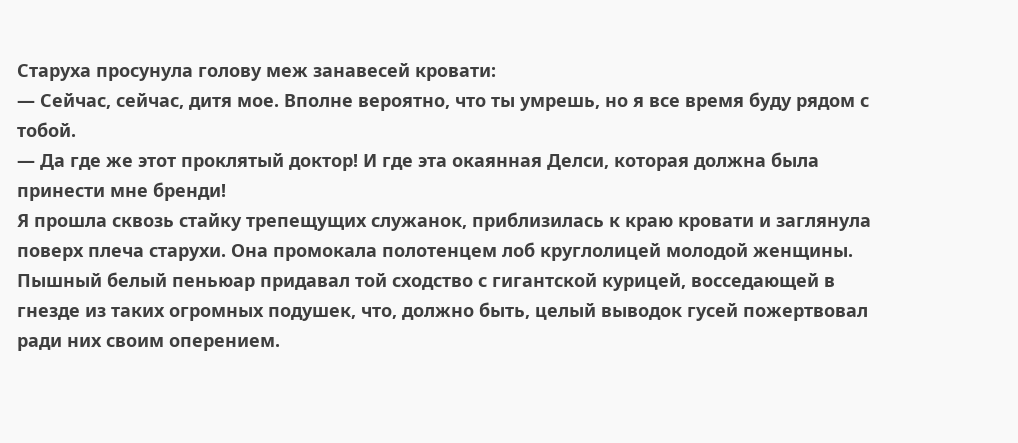Старуха просунула голову меж занавесей кровати:
— Сейчас, сейчас, дитя мое. Вполне вероятно, что ты умрешь, но я все время буду рядом с тобой.
— Да где же этот проклятый доктор! И где эта окаянная Делси, которая должна была принести мне бренди!
Я прошла сквозь стайку трепещущих служанок, приблизилась к краю кровати и заглянула поверх плеча старухи. Она промокала полотенцем лоб круглолицей молодой женщины. Пышный белый пеньюар придавал той сходство с гигантской курицей, восседающей в гнезде из таких огромных подушек, что, должно быть, целый выводок гусей пожертвовал ради них своим оперением.